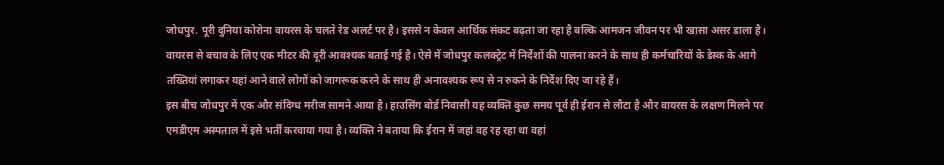जोधपुर. पूरी दुनिया कोरोना वायरस के चलते रेड अलर्ट पर है। इससे न केवल आर्थिक संकट बढ़ता जा रहा है बल्कि आमजन जीवन पर भी खासा असर डाला है। वायरस से बचाव के लिए एक मीटर की दूरी आवश्यक बताई गई है। ऐसे में जोधपुर कलक्ट्रेट में निर्देशों की पालना करने के साथ ही कर्मचारियों के डेस्क के आगे तख्तियां लगाकर यहां आने वाले लोगों को जागरूक करने के साथ ही अनावश्यक रूप से न रुकने के निर्देश दिए जा रहे हैं।
इस बीच जोधपुर में एक और संदिग्ध मरीज सामने आया है। हाउसिंग बोर्ड निवासी यह व्यक्ति कुछ समय पूर्व ही ईरान से लौटा है और वायरस के लक्षण मिलने पर एमडीएम अस्पताल में इसे भर्ती करवाया गया है। व्यक्ति ने बताया कि ईरान में जहां वह रह रहा था वहां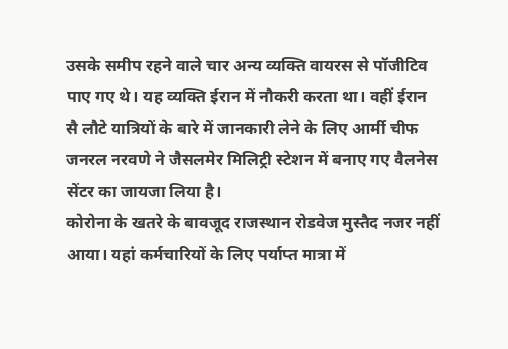उसके समीप रहने वाले चार अन्य व्यक्ति वायरस से पॉजीटिव पाए गए थे। यह व्यक्ति ईरान में नौकरी करता था। वहीं ईरान सै लौटे यात्रियों के बारे में जानकारी लेने के लिए आर्मी चीफ जनरल नरवणे ने जैसलमेर मिलिट्री स्टेशन में बनाए गए वैलनेस सेंटर का जायजा लिया है।
कोरोना के खतरे के बावजूद राजस्थान रोडवेज मुस्तैद नजर नहीं आया। यहां कर्मचारियों के लिए पर्याप्त मात्रा में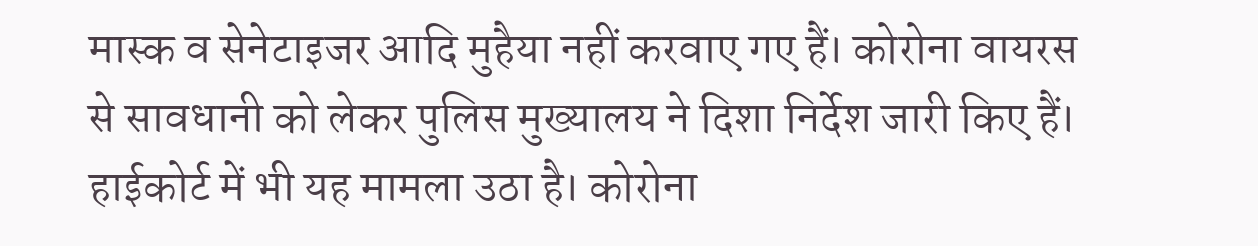मास्क व सेनेटाइजर आदि मुहैया नहीं करवाए गए हैं। कोरोना वायरस से सावधानी को लेकर पुलिस मुख्यालय ने दिशा निर्देश जारी किए हैं। हाईकोर्ट में भी यह मामला उठा है। कोरोना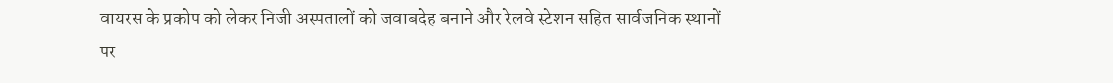वायरस के प्रकोप को लेकर निजी अस्पतालों को जवाबदेह बनाने और रेलवे स्टेशन सहित सार्वजनिक स्थानों पर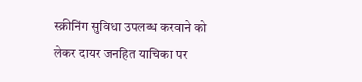स्क्रीनिंग सुविधा उपलब्ध करवाने को लेकर दायर जनहित याचिका पर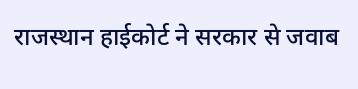राजस्थान हाईकोर्ट ने सरकार से जवाब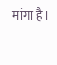मांगा है।